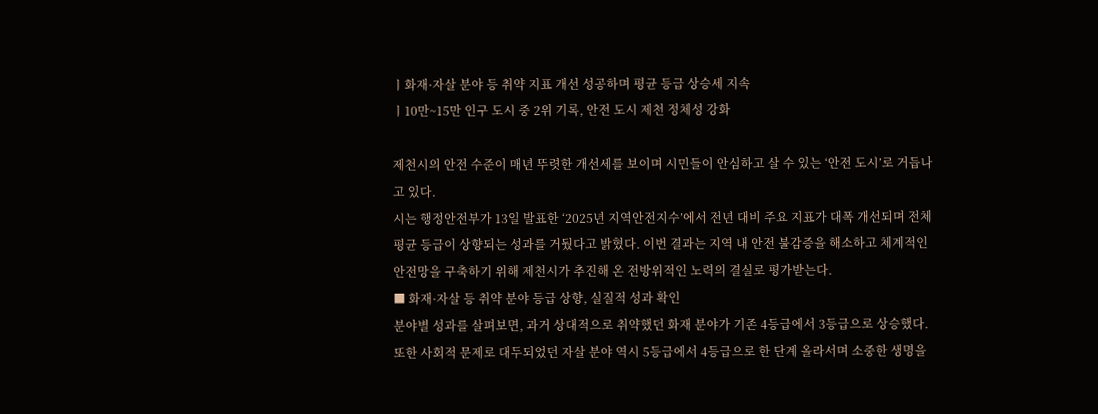ㅣ화재·자살 분야 등 취약 지표 개선 성공하며 평균 등급 상승세 지속
ㅣ10만~15만 인구 도시 중 2위 기록, 안전 도시 제천 정체성 강화

제천시의 안전 수준이 매년 뚜렷한 개선세를 보이며 시민들이 안심하고 살 수 있는 ‘안전 도시’로 거듭나고 있다.
시는 행정안전부가 13일 발표한 ‘2025년 지역안전지수’에서 전년 대비 주요 지표가 대폭 개선되며 전체 평균 등급이 상향되는 성과를 거뒀다고 밝혔다. 이번 결과는 지역 내 안전 불감증을 해소하고 체계적인 안전망을 구축하기 위해 제천시가 추진해 온 전방위적인 노력의 결실로 평가받는다.
■ 화재·자살 등 취약 분야 등급 상향, 실질적 성과 확인
분야별 성과를 살펴보면, 과거 상대적으로 취약했던 화재 분야가 기존 4등급에서 3등급으로 상승했다. 또한 사회적 문제로 대두되었던 자살 분야 역시 5등급에서 4등급으로 한 단계 올라서며 소중한 생명을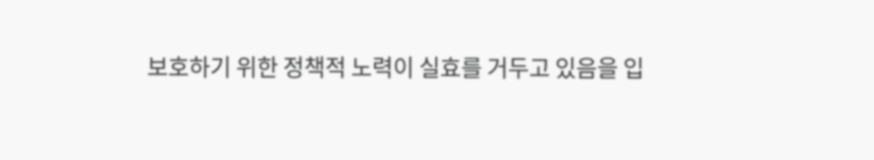보호하기 위한 정책적 노력이 실효를 거두고 있음을 입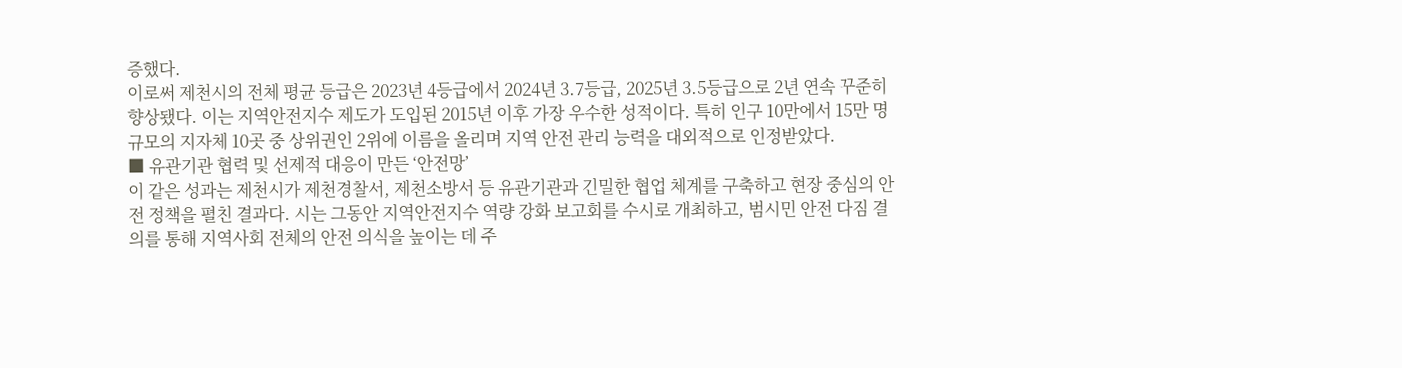증했다.
이로써 제천시의 전체 평균 등급은 2023년 4등급에서 2024년 3.7등급, 2025년 3.5등급으로 2년 연속 꾸준히 향상됐다. 이는 지역안전지수 제도가 도입된 2015년 이후 가장 우수한 성적이다. 특히 인구 10만에서 15만 명 규모의 지자체 10곳 중 상위권인 2위에 이름을 올리며 지역 안전 관리 능력을 대외적으로 인정받았다.
■ 유관기관 협력 및 선제적 대응이 만든 ‘안전망’
이 같은 성과는 제천시가 제천경찰서, 제천소방서 등 유관기관과 긴밀한 협업 체계를 구축하고 현장 중심의 안전 정책을 펼친 결과다. 시는 그동안 지역안전지수 역량 강화 보고회를 수시로 개최하고, 범시민 안전 다짐 결의를 통해 지역사회 전체의 안전 의식을 높이는 데 주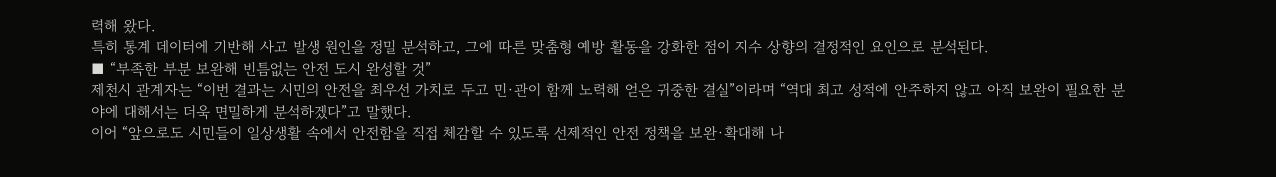력해 왔다.
특히 통계 데이터에 기반해 사고 발생 원인을 정밀 분석하고, 그에 따른 맞춤형 예방 활동을 강화한 점이 지수 상향의 결정적인 요인으로 분석된다.
■ “부족한 부분 보완해 빈틈없는 안전 도시 완성할 것”
제천시 관계자는 “이번 결과는 시민의 안전을 최우선 가치로 두고 민·관이 함께 노력해 얻은 귀중한 결실”이라며 “역대 최고 성적에 안주하지 않고 아직 보완이 필요한 분야에 대해서는 더욱 면밀하게 분석하겠다”고 말했다.
이어 “앞으로도 시민들이 일상생활 속에서 안전함을 직접 체감할 수 있도록 선제적인 안전 정책을 보완·확대해 나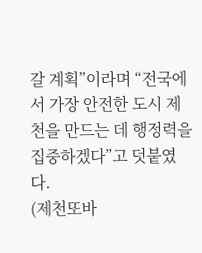갈 계획”이라며 “전국에서 가장 안전한 도시 제천을 만드는 데 행정력을 집중하겠다”고 덧붙였다.
(제천또바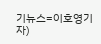기뉴스=이호영기자)